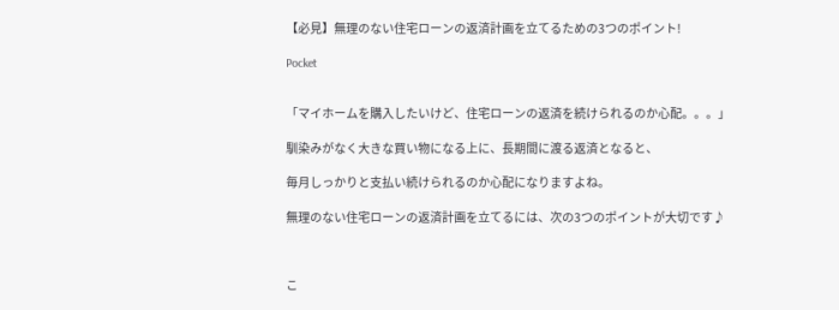【必見】無理のない住宅ローンの返済計画を立てるための3つのポイント!

Pocket


「マイホームを購入したいけど、住宅ローンの返済を続けられるのか心配。。。」

馴染みがなく大きな買い物になる上に、長期間に渡る返済となると、

毎月しっかりと支払い続けられるのか心配になりますよね。

無理のない住宅ローンの返済計画を立てるには、次の3つのポイントが大切です♪



こ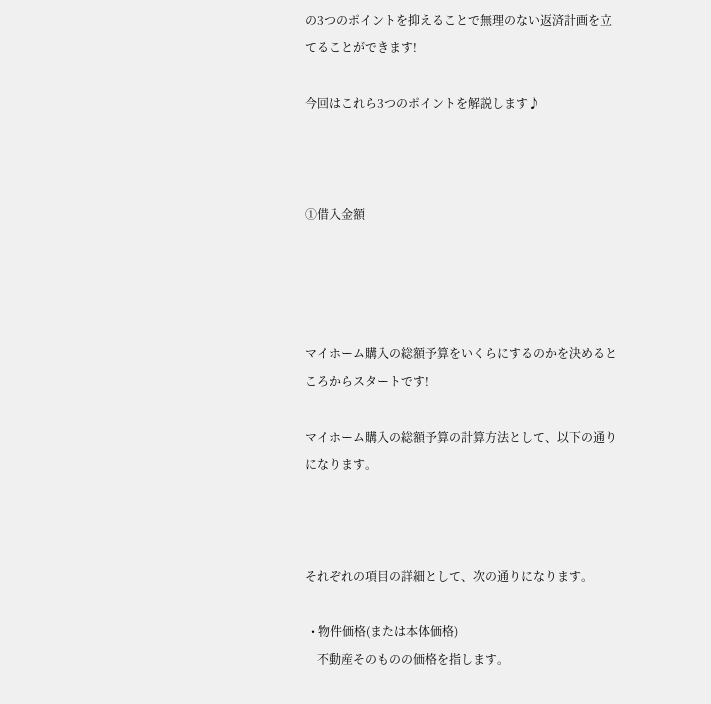の3つのポイントを抑えることで無理のない返済計画を立てることができます!

今回はこれら3つのポイントを解説します♪



①借入金額




マイホーム購入の総額予算をいくらにするのかを決めるところからスタートです!

マイホーム購入の総額予算の計算方法として、以下の通りになります。



それぞれの項目の詳細として、次の通りになります。

  • 物件価格(または本体価格)
    不動産そのものの価格を指します。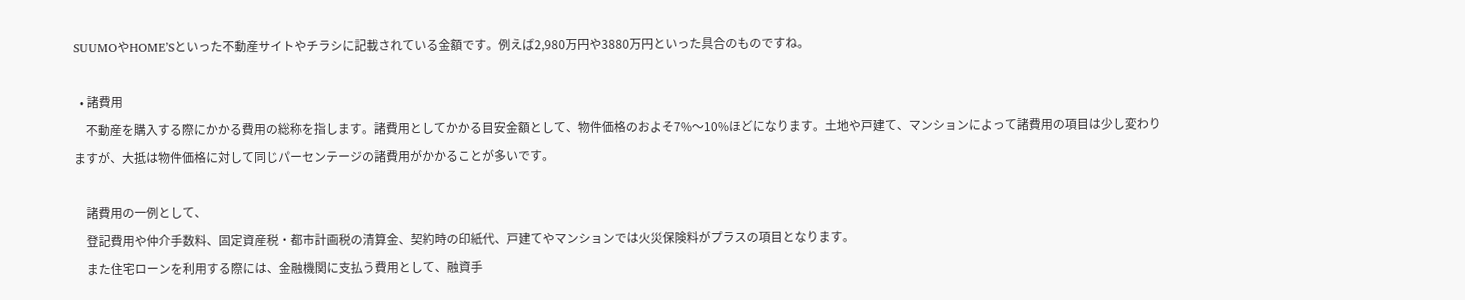SUUMOやHOME’Sといった不動産サイトやチラシに記載されている金額です。例えば2,980万円や3880万円といった具合のものですね。

  • 諸費用
    不動産を購入する際にかかる費用の総称を指します。諸費用としてかかる目安金額として、物件価格のおよそ7%〜10%ほどになります。土地や戸建て、マンションによって諸費用の項目は少し変わりますが、大抵は物件価格に対して同じパーセンテージの諸費用がかかることが多いです。

    諸費用の一例として、
    登記費用や仲介手数料、固定資産税・都市計画税の清算金、契約時の印紙代、戸建てやマンションでは火災保険料がプラスの項目となります。
    また住宅ローンを利用する際には、金融機関に支払う費用として、融資手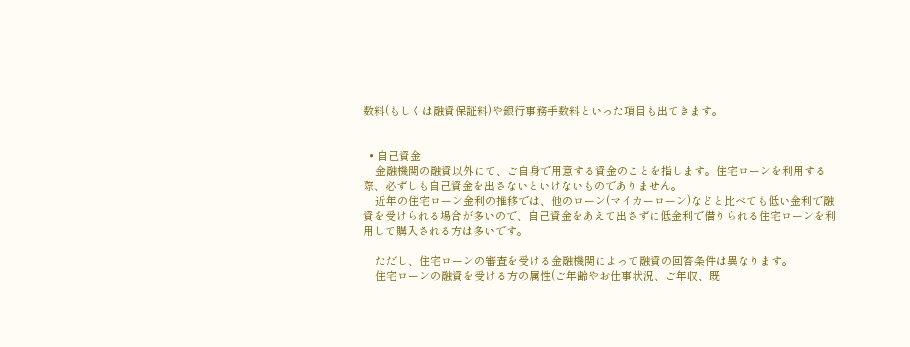数料(もしくは融資保証料)や銀行事務手数料といった項目も出てきます。


  • 自己資金
    金融機関の融資以外にて、ご自身で用意する資金のことを指します。住宅ローンを利用する際、必ずしも自己資金を出さないといけないものでありません。
    近年の住宅ローン金利の推移では、他のローン(マイカーローン)などと比べても低い金利で融資を受けられる場合が多いので、自己資金をあえて出さずに低金利で借りられる住宅ローンを利用して購入される方は多いです。

    ただし、住宅ローンの審査を受ける金融機関によって融資の回答条件は異なります。
    住宅ローンの融資を受ける方の属性(ご年齢やお仕事状況、ご年収、既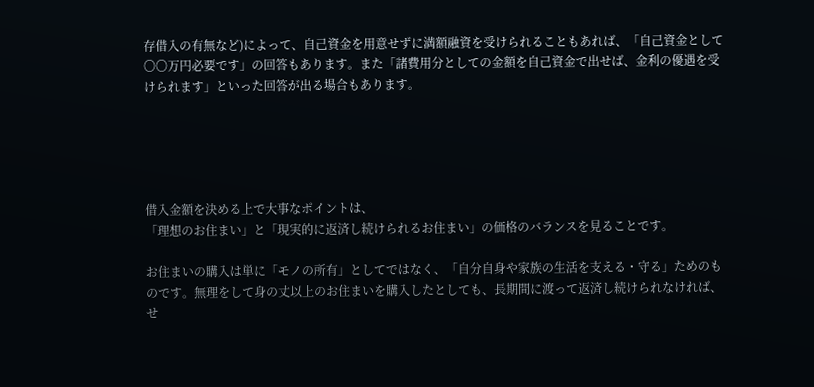存借入の有無など)によって、自己資金を用意せずに満額融資を受けられることもあれば、「自己資金として〇〇万円必要です」の回答もあります。また「諸費用分としての金額を自己資金で出せば、金利の優遇を受けられます」といった回答が出る場合もあります。





借入金額を決める上で大事なポイントは、
「理想のお住まい」と「現実的に返済し続けられるお住まい」の価格のバランスを見ることです。

お住まいの購入は単に「モノの所有」としてではなく、「自分自身や家族の生活を支える・守る」ためのものです。無理をして身の丈以上のお住まいを購入したとしても、長期間に渡って返済し続けられなければ、せ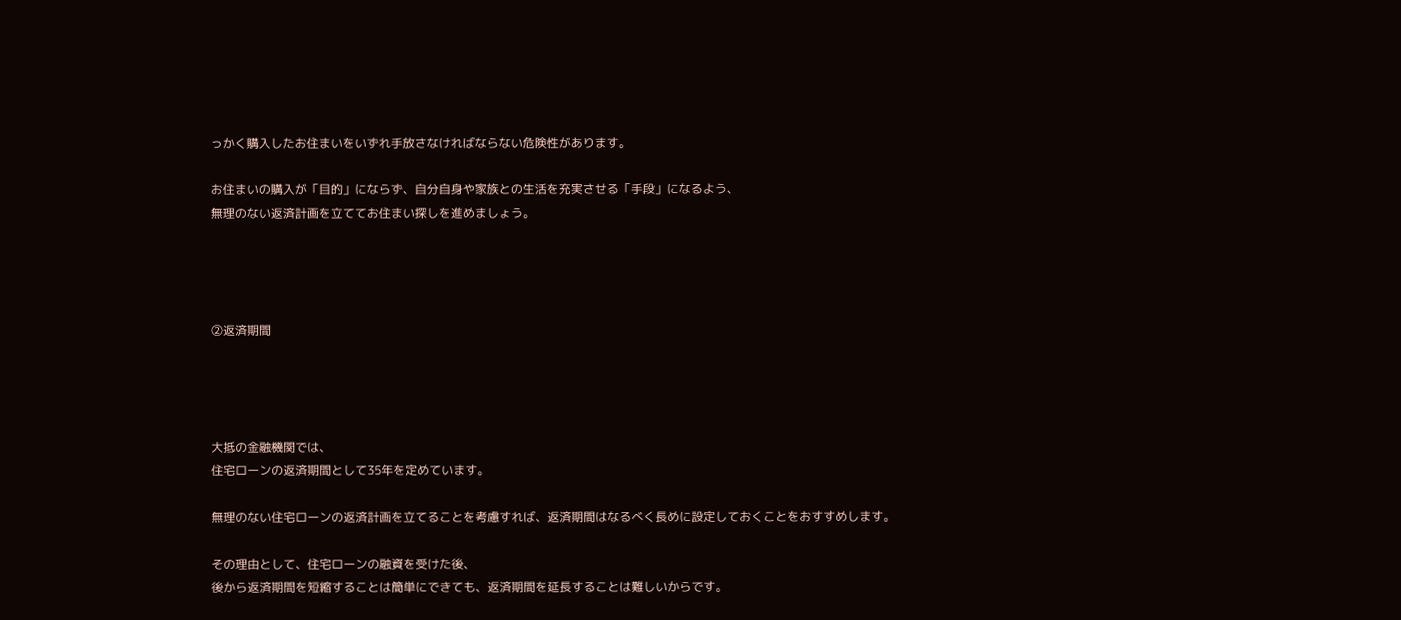っかく購入したお住まいをいずれ手放さなければならない危険性があります。

お住まいの購入が「目的」にならず、自分自身や家族との生活を充実させる「手段」になるよう、
無理のない返済計画を立ててお住まい探しを進めましょう。




②返済期間




大抵の金融機関では、
住宅ローンの返済期間として35年を定めています。

無理のない住宅ローンの返済計画を立てることを考慮すれば、返済期間はなるべく長めに設定しておくことをおすすめします。

その理由として、住宅ローンの融資を受けた後、
後から返済期間を短縮することは簡単にできても、返済期間を延長することは難しいからです。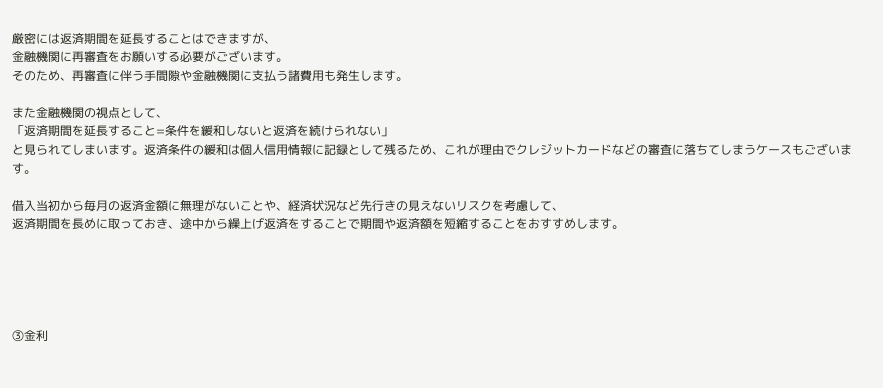厳密には返済期間を延長することはできますが、
金融機関に再審査をお願いする必要がございます。
そのため、再審査に伴う手間隙や金融機関に支払う諸費用も発生します。

また金融機関の視点として、
「返済期間を延長すること=条件を緩和しないと返済を続けられない」
と見られてしまいます。返済条件の緩和は個人信用情報に記録として残るため、これが理由でクレジットカードなどの審査に落ちてしまうケースもございます。

借入当初から毎月の返済金額に無理がないことや、経済状況など先行きの見えないリスクを考慮して、
返済期間を長めに取っておき、途中から繰上げ返済をすることで期間や返済額を短縮することをおすすめします。





③金利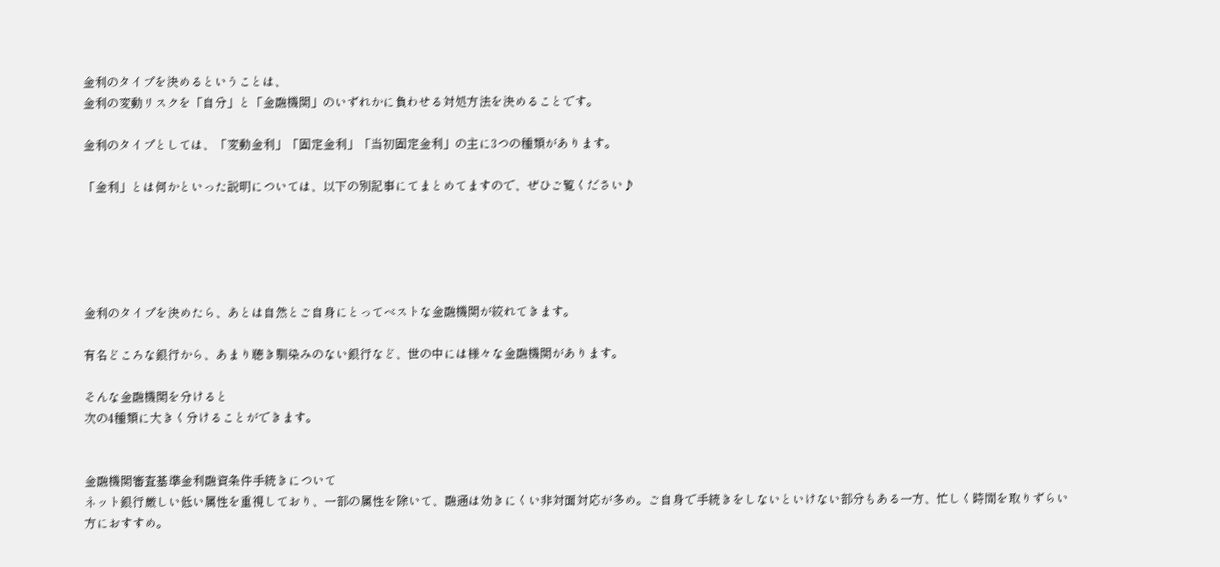金利のタイプを決めるということは、
金利の変動リスクを「自分」と「金融機関」のいずれかに負わせる対処方法を決めることです。

金利のタイプとしては、「変動金利」「固定金利」「当初固定金利」の主に3つの種類があります。

「金利」とは何かといった説明については、以下の別記事にてまとめてますので、ぜひご覧ください♪





金利のタイプを決めたら、あとは自然とご自身にとってベストな金融機関が絞れてきます。

有名どころな銀行から、あまり聴き馴染みのない銀行など、世の中には様々な金融機関があります。

そんな金融機関を分けると
次の4種類に大きく分けることができます。


金融機関審査基準金利融資条件手続きについて
ネット銀行厳しい低い属性を重視しており、一部の属性を除いて、融通は効きにくい非対面対応が多め。ご自身で手続きをしないといけない部分もある一方、忙しく時間を取りずらい方におすすめ。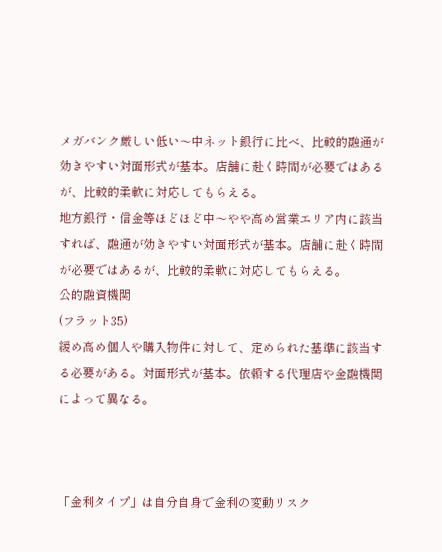メガバンク厳しい低い〜中ネット銀行に比べ、比較的融通が効きやすい対面形式が基本。店舗に赴く時間が必要ではあるが、比較的柔軟に対応してもらえる。
地方銀行・信金等ほどほど中〜やや高め営業エリア内に該当すれば、融通が効きやすい対面形式が基本。店舗に赴く時間が必要ではあるが、比較的柔軟に対応してもらえる。
公的融資機関
(フラット35)
緩め高め個人や購入物件に対して、定められた基準に該当する必要がある。対面形式が基本。依頼する代理店や金融機関によって異なる。



「金利タイプ」は自分自身で金利の変動リスク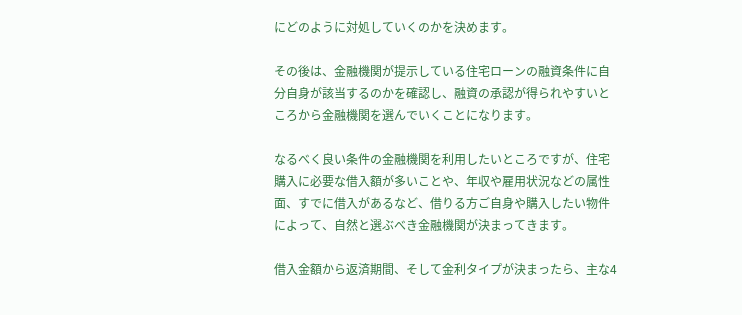にどのように対処していくのかを決めます。

その後は、金融機関が提示している住宅ローンの融資条件に自分自身が該当するのかを確認し、融資の承認が得られやすいところから金融機関を選んでいくことになります。

なるべく良い条件の金融機関を利用したいところですが、住宅購入に必要な借入額が多いことや、年収や雇用状況などの属性面、すでに借入があるなど、借りる方ご自身や購入したい物件によって、自然と選ぶべき金融機関が決まってきます。

借入金額から返済期間、そして金利タイプが決まったら、主な4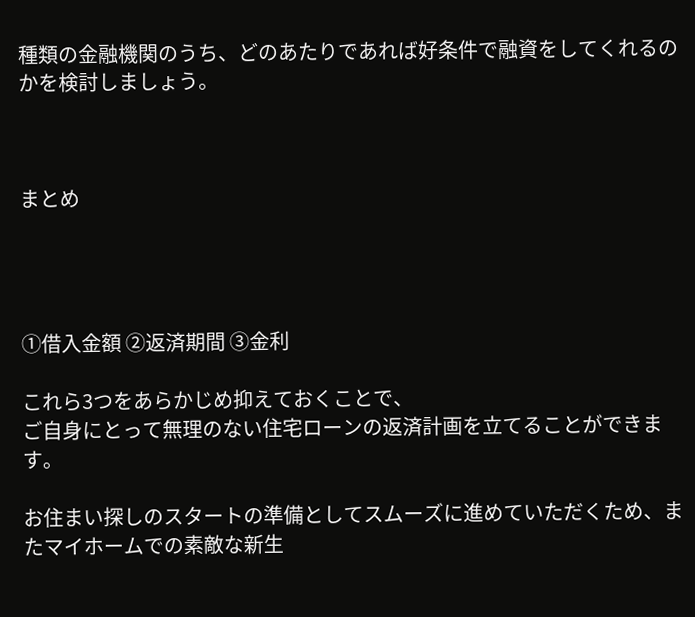種類の金融機関のうち、どのあたりであれば好条件で融資をしてくれるのかを検討しましょう。



まとめ




①借入金額 ②返済期間 ③金利

これら3つをあらかじめ抑えておくことで、
ご自身にとって無理のない住宅ローンの返済計画を立てることができます。

お住まい探しのスタートの準備としてスムーズに進めていただくため、またマイホームでの素敵な新生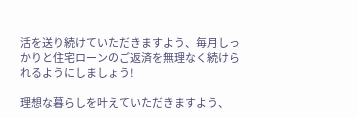活を送り続けていただきますよう、毎月しっかりと住宅ローンのご返済を無理なく続けられるようにしましょう!

理想な暮らしを叶えていただきますよう、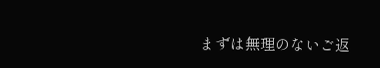まずは無理のないご返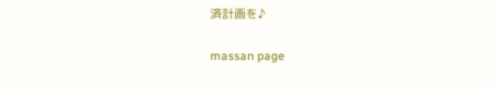済計画を♪

massan page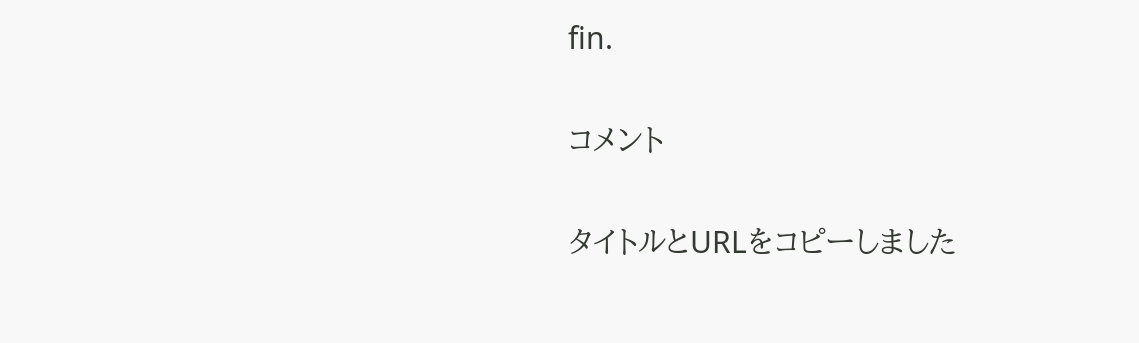fin.

コメント

タイトルとURLをコピーしました